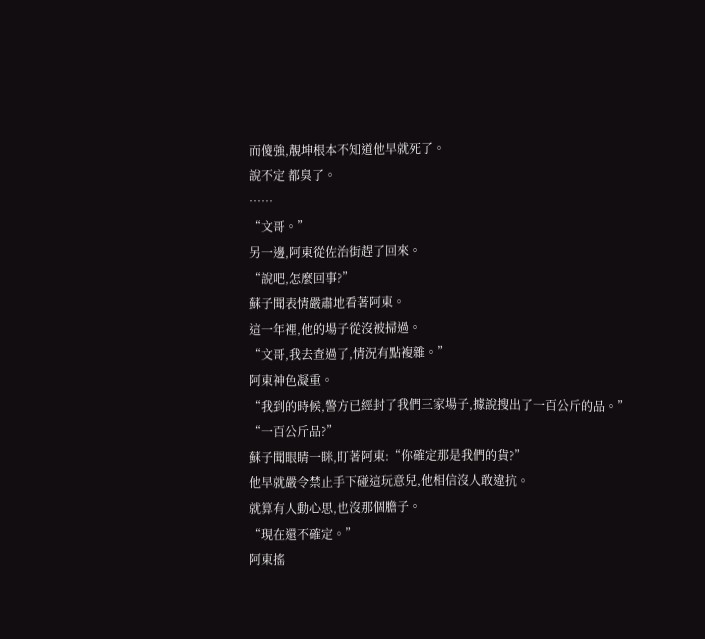而傻強,靚坤根本不知道他早就死了。
說不定 都臭了。
……
“文哥。”
另一邊,阿東從佐治街趕了回來。
“說吧,怎麼回事?”
蘇子聞表情嚴肅地看著阿東。
這一年裡,他的場子從沒被掃過。
“文哥,我去查過了,情況有點複雜。”
阿東神色凝重。
“我到的時候,警方已經封了我們三家場子,據說搜出了一百公斤的品。”
“一百公斤品?”
蘇子聞眼睛一眯,盯著阿東:“你確定那是我們的貨?”
他早就嚴令禁止手下碰這玩意兒,他相信沒人敢違抗。
就算有人動心思,也沒那個膽子。
“現在還不確定。”
阿東搖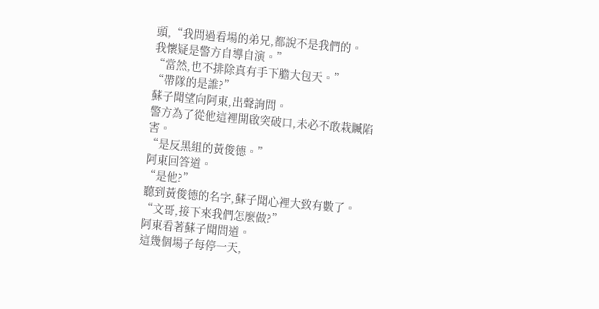頭,“我問過看場的弟兄,都說不是我們的。
我懷疑是警方自導自演。”
“當然,也不排除真有手下膽大包天。”
“帶隊的是誰?”
蘇子聞望向阿東,出聲詢問。
警方為了從他這裡開啟突破口,未必不敢栽贓陷害。
“是反黑組的黃俊德。”
阿東回答道。
“是他?”
聽到黃俊德的名字,蘇子聞心裡大致有數了。
“文哥,接下來我們怎麼做?”
阿東看著蘇子聞問道。
這幾個場子每停一天,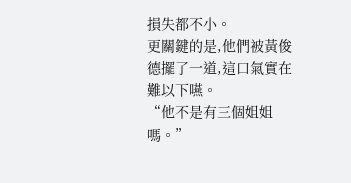損失都不小。
更關鍵的是,他們被黃俊德擺了一道,這口氣實在難以下嚥。
“他不是有三個姐姐嗎。”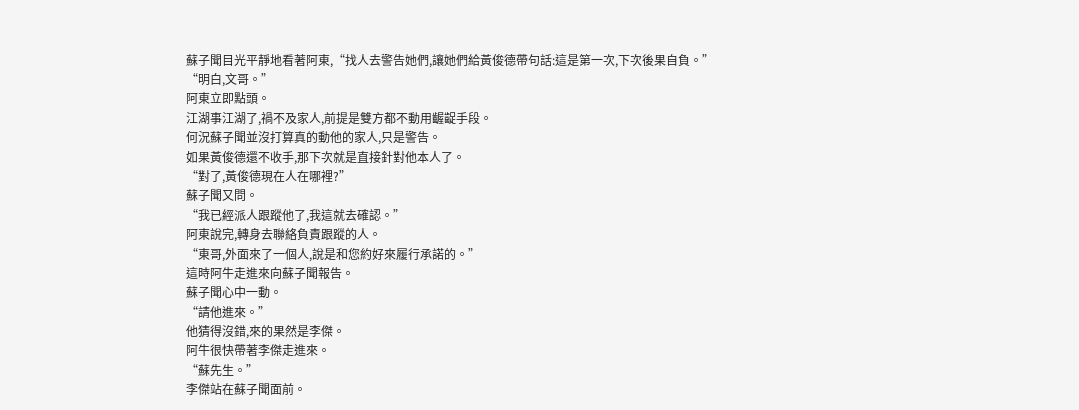蘇子聞目光平靜地看著阿東,“找人去警告她們,讓她們給黃俊德帶句話:這是第一次,下次後果自負。”
“明白,文哥。”
阿東立即點頭。
江湖事江湖了,禍不及家人,前提是雙方都不動用齷齪手段。
何況蘇子聞並沒打算真的動他的家人,只是警告。
如果黃俊德還不收手,那下次就是直接針對他本人了。
“對了,黃俊德現在人在哪裡?”
蘇子聞又問。
“我已經派人跟蹤他了,我這就去確認。”
阿東說完,轉身去聯絡負責跟蹤的人。
“東哥,外面來了一個人,說是和您約好來履行承諾的。”
這時阿牛走進來向蘇子聞報告。
蘇子聞心中一動。
“請他進來。”
他猜得沒錯,來的果然是李傑。
阿牛很快帶著李傑走進來。
“蘇先生。”
李傑站在蘇子聞面前。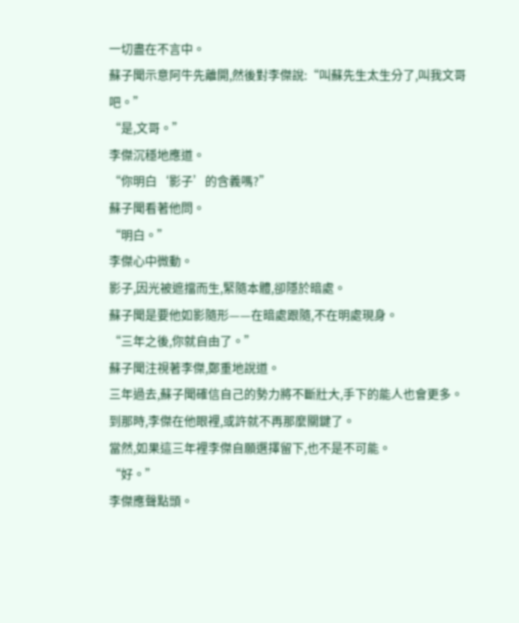一切盡在不言中。
蘇子聞示意阿牛先離開,然後對李傑說:“叫蘇先生太生分了,叫我文哥吧。”
“是,文哥。”
李傑沉穩地應道。
“你明白‘影子’的含義嗎?”
蘇子聞看著他問。
“明白。”
李傑心中微動。
影子,因光被遮擋而生,緊隨本體,卻隱於暗處。
蘇子聞是要他如影隨形——在暗處跟隨,不在明處現身。
“三年之後,你就自由了。”
蘇子聞注視著李傑,鄭重地說道。
三年過去,蘇子聞確信自己的勢力將不斷壯大,手下的能人也會更多。
到那時,李傑在他眼裡,或許就不再那麼關鍵了。
當然,如果這三年裡李傑自願選擇留下,也不是不可能。
“好。”
李傑應聲點頭。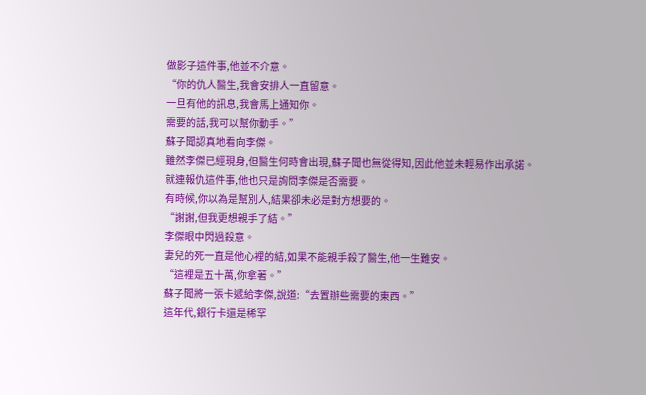做影子這件事,他並不介意。
“你的仇人醫生,我會安排人一直留意。
一旦有他的訊息,我會馬上通知你。
需要的話,我可以幫你動手。”
蘇子聞認真地看向李傑。
雖然李傑已經現身,但醫生何時會出現,蘇子聞也無從得知,因此他並未輕易作出承諾。
就連報仇這件事,他也只是詢問李傑是否需要。
有時候,你以為是幫別人,結果卻未必是對方想要的。
“謝謝,但我更想親手了結。”
李傑眼中閃過殺意。
妻兒的死一直是他心裡的結,如果不能親手殺了醫生,他一生難安。
“這裡是五十萬,你拿著。”
蘇子聞將一張卡遞給李傑,說道:“去置辦些需要的東西。”
這年代,銀行卡還是稀罕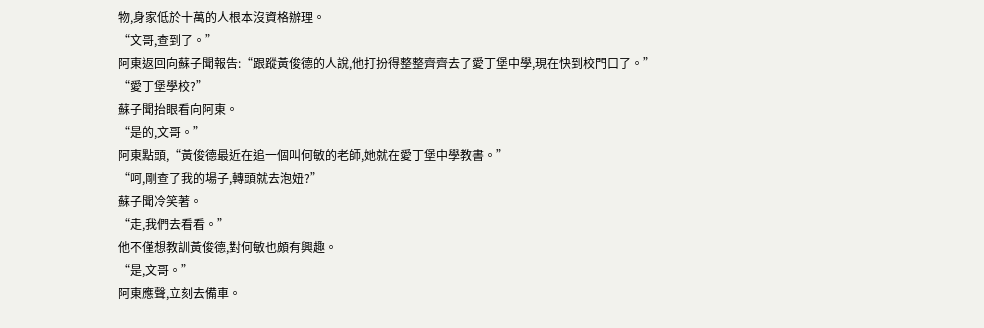物,身家低於十萬的人根本沒資格辦理。
“文哥,查到了。”
阿東返回向蘇子聞報告:“跟蹤黃俊德的人說,他打扮得整整齊齊去了愛丁堡中學,現在快到校門口了。”
“愛丁堡學校?”
蘇子聞抬眼看向阿東。
“是的,文哥。”
阿東點頭,“黃俊德最近在追一個叫何敏的老師,她就在愛丁堡中學教書。”
“呵,剛查了我的場子,轉頭就去泡妞?”
蘇子聞冷笑著。
“走,我們去看看。”
他不僅想教訓黃俊德,對何敏也頗有興趣。
“是,文哥。”
阿東應聲,立刻去備車。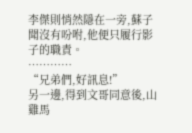李傑則悄然隱在一旁,蘇子聞沒有吩咐,他便只履行影子的職責。
…………
“兄弟們,好訊息!”
另一邊,得到文哥同意後,山雞馬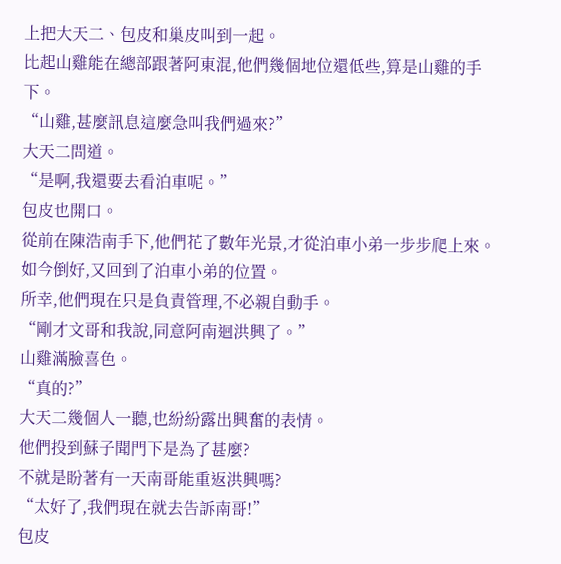上把大天二、包皮和巢皮叫到一起。
比起山雞能在總部跟著阿東混,他們幾個地位還低些,算是山雞的手下。
“山雞,甚麼訊息這麼急叫我們過來?”
大天二問道。
“是啊,我還要去看泊車呢。”
包皮也開口。
從前在陳浩南手下,他們花了數年光景,才從泊車小弟一步步爬上來。
如今倒好,又回到了泊車小弟的位置。
所幸,他們現在只是負責管理,不必親自動手。
“剛才文哥和我說,同意阿南迴洪興了。”
山雞滿臉喜色。
“真的?”
大天二幾個人一聽,也紛紛露出興奮的表情。
他們投到蘇子聞門下是為了甚麼?
不就是盼著有一天南哥能重返洪興嗎?
“太好了,我們現在就去告訴南哥!”
包皮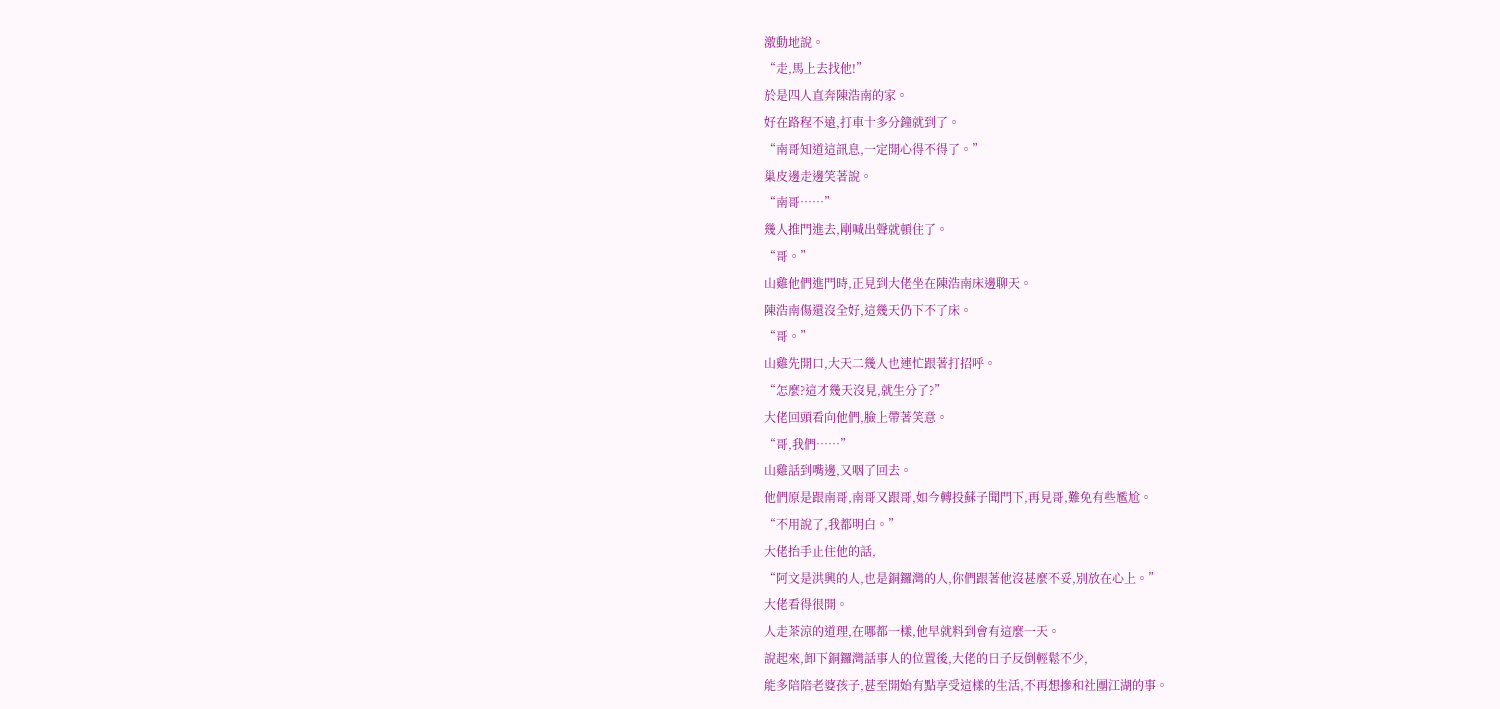激動地說。
“走,馬上去找他!”
於是四人直奔陳浩南的家。
好在路程不遠,打車十多分鐘就到了。
“南哥知道這訊息,一定開心得不得了。”
巢皮邊走邊笑著說。
“南哥……”
幾人推門進去,剛喊出聲就頓住了。
“哥。”
山雞他們進門時,正見到大佬坐在陳浩南床邊聊天。
陳浩南傷還沒全好,這幾天仍下不了床。
“哥。”
山雞先開口,大天二幾人也連忙跟著打招呼。
“怎麼?這才幾天沒見,就生分了?”
大佬回頭看向他們,臉上帶著笑意。
“哥,我們……”
山雞話到嘴邊,又咽了回去。
他們原是跟南哥,南哥又跟哥,如今轉投蘇子聞門下,再見哥,難免有些尷尬。
“不用說了,我都明白。”
大佬抬手止住他的話,
“阿文是洪興的人,也是銅鑼灣的人,你們跟著他沒甚麼不妥,別放在心上。”
大佬看得很開。
人走茶涼的道理,在哪都一樣,他早就料到會有這麼一天。
說起來,卸下銅鑼灣話事人的位置後,大佬的日子反倒輕鬆不少,
能多陪陪老婆孩子,甚至開始有點享受這樣的生活,不再想摻和社團江湖的事。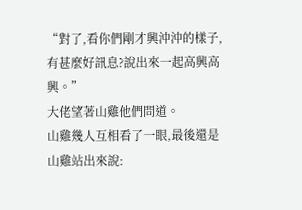“對了,看你們剛才興沖沖的樣子,有甚麼好訊息?說出來一起高興高興。”
大佬望著山雞他們問道。
山雞幾人互相看了一眼,最後還是山雞站出來說: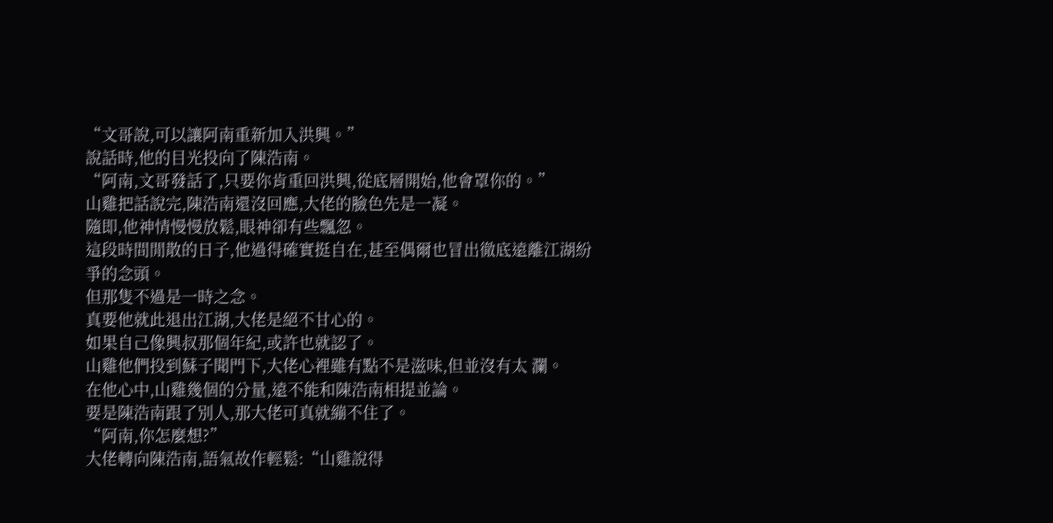“文哥說,可以讓阿南重新加入洪興。”
說話時,他的目光投向了陳浩南。
“阿南,文哥發話了,只要你肯重回洪興,從底層開始,他會罩你的。”
山雞把話說完,陳浩南還沒回應,大佬的臉色先是一凝。
隨即,他神情慢慢放鬆,眼神卻有些飄忽。
這段時間閒散的日子,他過得確實挺自在,甚至偶爾也冒出徹底遠離江湖紛爭的念頭。
但那隻不過是一時之念。
真要他就此退出江湖,大佬是絕不甘心的。
如果自己像興叔那個年紀,或許也就認了。
山雞他們投到蘇子聞門下,大佬心裡雖有點不是滋味,但並沒有太 瀾。
在他心中,山雞幾個的分量,遠不能和陳浩南相提並論。
要是陳浩南跟了別人,那大佬可真就繃不住了。
“阿南,你怎麼想?”
大佬轉向陳浩南,語氣故作輕鬆:“山雞說得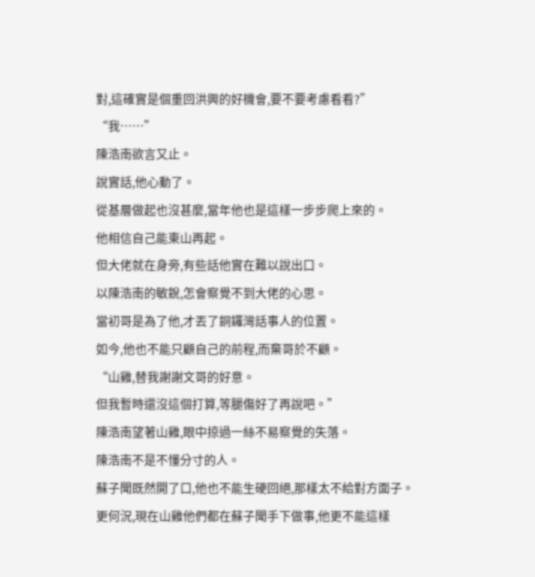對,這確實是個重回洪興的好機會,要不要考慮看看?”
“我……”
陳浩南欲言又止。
說實話,他心動了。
從基層做起也沒甚麼,當年他也是這樣一步步爬上來的。
他相信自己能東山再起。
但大佬就在身旁,有些話他實在難以說出口。
以陳浩南的敏銳,怎會察覺不到大佬的心思。
當初哥是為了他,才丟了銅鑼灣話事人的位置。
如今,他也不能只顧自己的前程,而棄哥於不顧。
“山雞,替我謝謝文哥的好意。
但我暫時還沒這個打算,等腿傷好了再說吧。”
陳浩南望著山雞,眼中掠過一絲不易察覺的失落。
陳浩南不是不懂分寸的人。
蘇子聞既然開了口,他也不能生硬回絕,那樣太不給對方面子。
更何況,現在山雞他們都在蘇子聞手下做事,他更不能這樣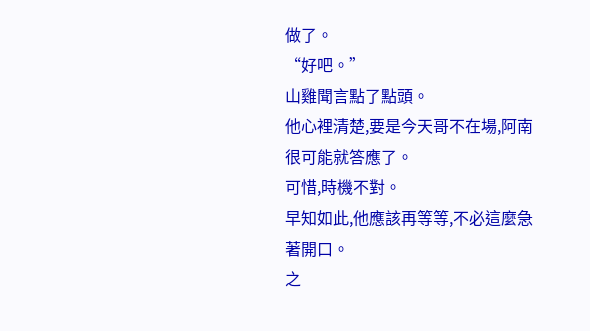做了。
“好吧。”
山雞聞言點了點頭。
他心裡清楚,要是今天哥不在場,阿南很可能就答應了。
可惜,時機不對。
早知如此,他應該再等等,不必這麼急著開口。
之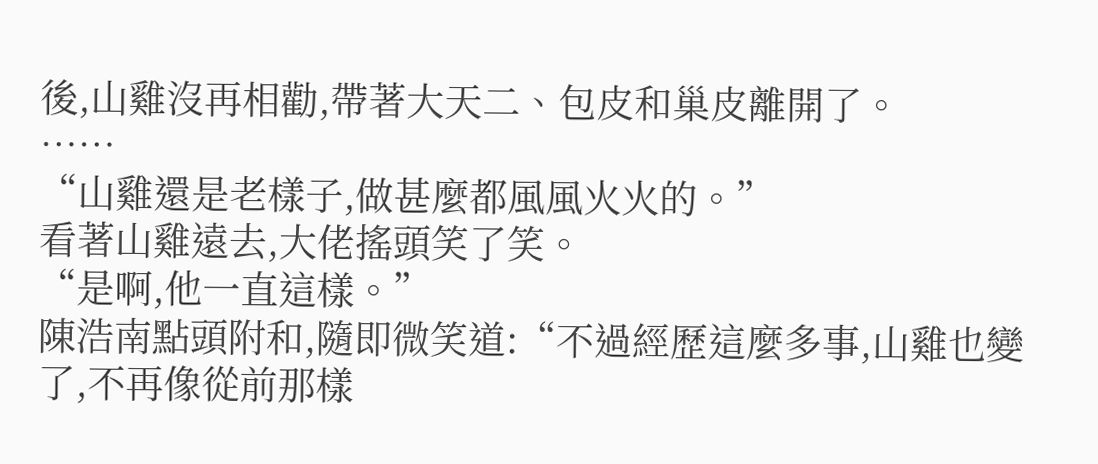後,山雞沒再相勸,帶著大天二、包皮和巢皮離開了。
……
“山雞還是老樣子,做甚麼都風風火火的。”
看著山雞遠去,大佬搖頭笑了笑。
“是啊,他一直這樣。”
陳浩南點頭附和,隨即微笑道:“不過經歷這麼多事,山雞也變了,不再像從前那樣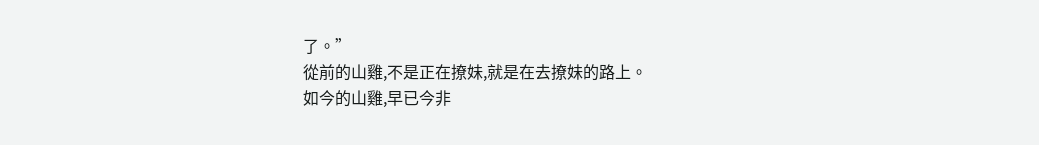了。”
從前的山雞,不是正在撩妹,就是在去撩妹的路上。
如今的山雞,早已今非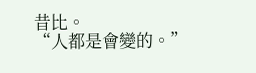昔比。
“人都是會變的。”